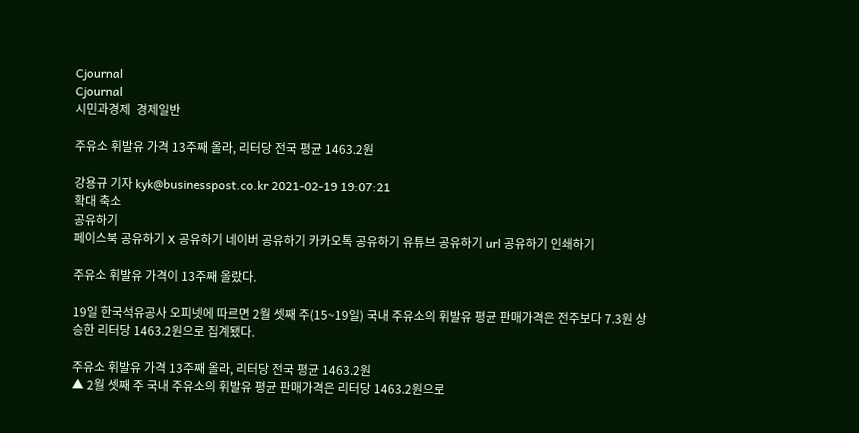Cjournal
Cjournal
시민과경제  경제일반

주유소 휘발유 가격 13주째 올라, 리터당 전국 평균 1463.2원

강용규 기자 kyk@businesspost.co.kr 2021-02-19 19:07:21
확대 축소
공유하기
페이스북 공유하기 X 공유하기 네이버 공유하기 카카오톡 공유하기 유튜브 공유하기 url 공유하기 인쇄하기

주유소 휘발유 가격이 13주째 올랐다.

19일 한국석유공사 오피넷에 따르면 2월 셋째 주(15~19일) 국내 주유소의 휘발유 평균 판매가격은 전주보다 7.3원 상승한 리터당 1463.2원으로 집계됐다.

주유소 휘발유 가격 13주째 올라, 리터당 전국 평균 1463.2원
▲ 2월 셋째 주 국내 주유소의 휘발유 평균 판매가격은 리터당 1463.2원으로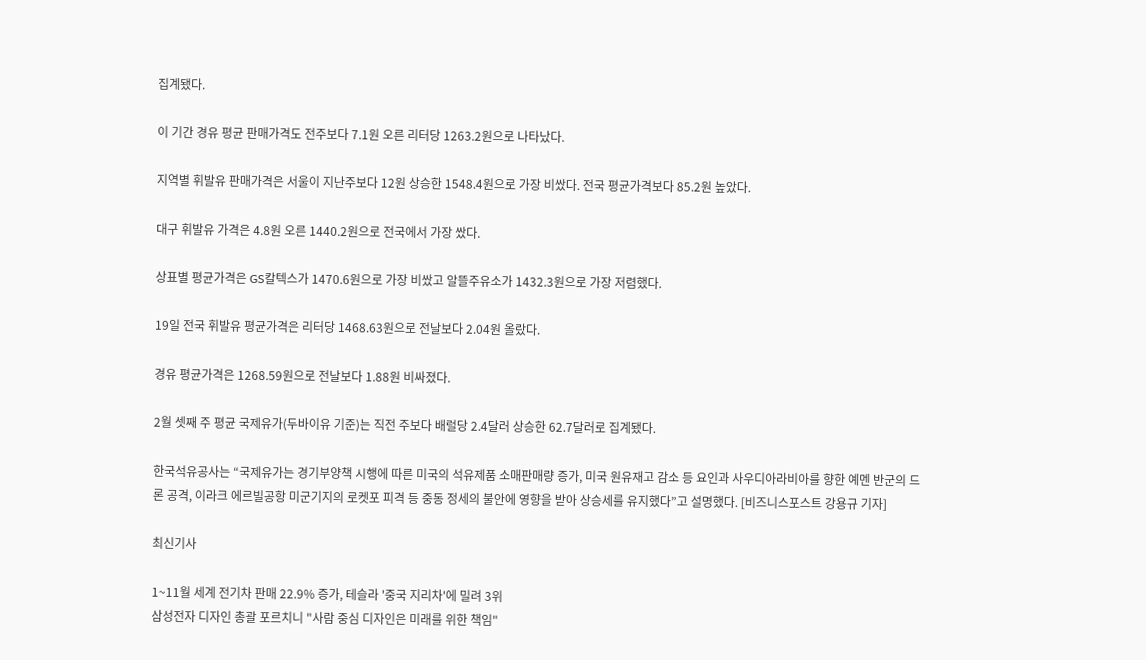집계됐다.

이 기간 경유 평균 판매가격도 전주보다 7.1원 오른 리터당 1263.2원으로 나타났다.

지역별 휘발유 판매가격은 서울이 지난주보다 12원 상승한 1548.4원으로 가장 비쌌다. 전국 평균가격보다 85.2원 높았다.

대구 휘발유 가격은 4.8원 오른 1440.2원으로 전국에서 가장 쌌다.

상표별 평균가격은 GS칼텍스가 1470.6원으로 가장 비쌌고 알뜰주유소가 1432.3원으로 가장 저렴했다.

19일 전국 휘발유 평균가격은 리터당 1468.63원으로 전날보다 2.04원 올랐다.

경유 평균가격은 1268.59원으로 전날보다 1.88원 비싸졌다.

2월 셋째 주 평균 국제유가(두바이유 기준)는 직전 주보다 배럴당 2.4달러 상승한 62.7달러로 집계됐다.

한국석유공사는 “국제유가는 경기부양책 시행에 따른 미국의 석유제품 소매판매량 증가, 미국 원유재고 감소 등 요인과 사우디아라비아를 향한 예멘 반군의 드론 공격, 이라크 에르빌공항 미군기지의 로켓포 피격 등 중동 정세의 불안에 영향을 받아 상승세를 유지했다”고 설명했다. [비즈니스포스트 강용규 기자]

최신기사

1~11월 세계 전기차 판매 22.9% 증가, 테슬라 '중국 지리차'에 밀려 3위
삼성전자 디자인 총괄 포르치니 "사람 중심 디자인은 미래를 위한 책임"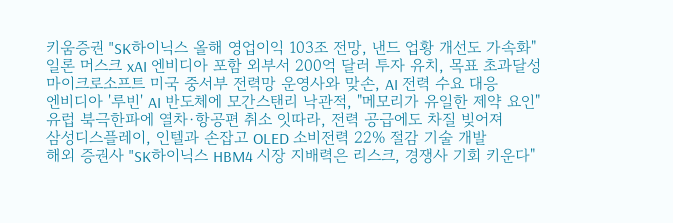키움증권 "SK하이닉스 올해 영업이익 103조 전망, 낸드 업황 개선도 가속화"
일론 머스크 xAI 엔비디아 포함 외부서 200억 달러 투자 유치, 목표 초과달성
마이크로소프트 미국 중서부 전력망 운영사와 맞손, AI 전력 수요 대응
엔비디아 '루빈' AI 반도체에 모간스탠리 낙관적, "메모리가 유일한 제약 요인"
유럽 북극한파에 열차·항공편 취소 잇따라, 전력 공급에도 차질 빚어져
삼성디스플레이, 인텔과 손잡고 OLED 소비전력 22% 절감 기술 개발
해외 증권사 "SK하이닉스 HBM4 시장 지배력은 리스크, 경쟁사 기회 키운다"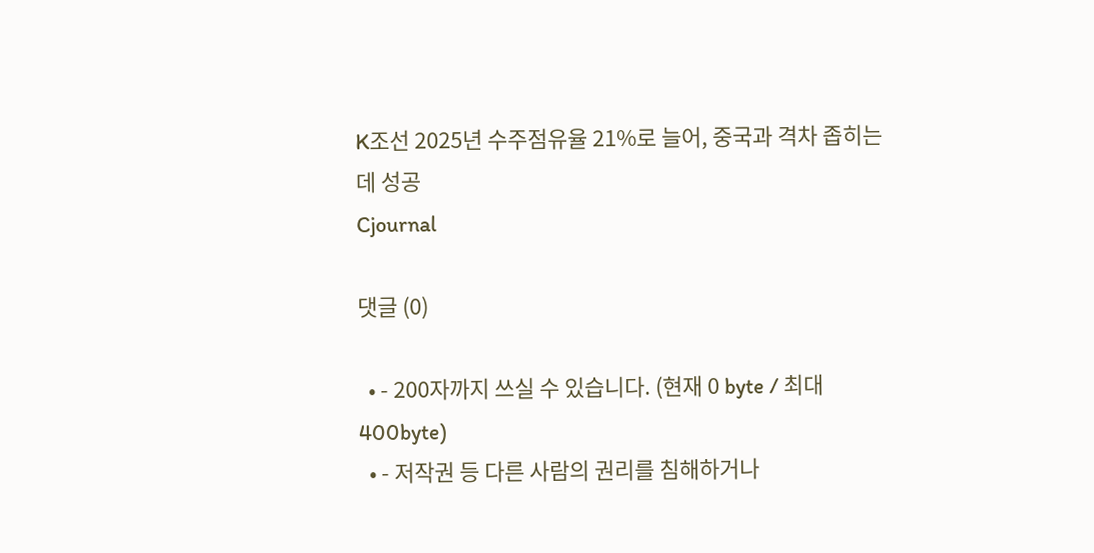K조선 2025년 수주점유율 21%로 늘어, 중국과 격차 좁히는 데 성공
Cjournal

댓글 (0)

  • - 200자까지 쓰실 수 있습니다. (현재 0 byte / 최대 400byte)
  • - 저작권 등 다른 사람의 권리를 침해하거나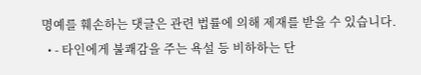명예를 훼손하는 댓글은 관련 법률에 의해 제재를 받을 수 있습니다.
  • - 타인에게 불쾌감을 주는 욕설 등 비하하는 단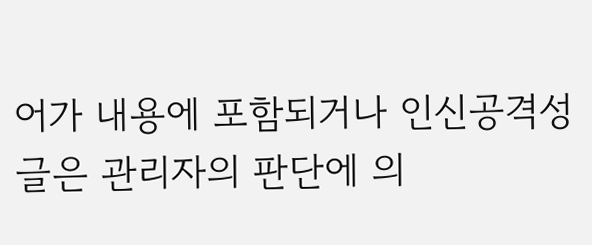어가 내용에 포함되거나 인신공격성 글은 관리자의 판단에 의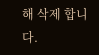해 삭제 합니다.